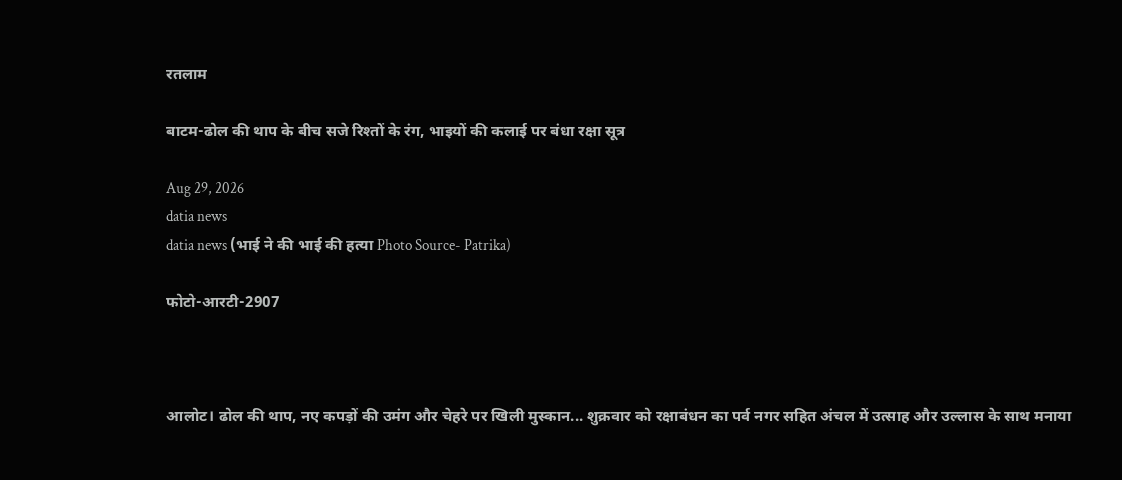रतलाम

बाटम-ढोल की थाप के बीच सजे रिश्तों के रंग, भाइयों की कलाई पर बंधा रक्षा सूत्र

Aug 29, 2026
datia news
datia news (भाई ने की भाई की हत्या Photo Source- Patrika)

फोटो-आरटी-2907



आलोट। ढोल की थाप, नए कपड़ों की उमंग और चेहरे पर खिली मुस्कान... शुक्रवार को रक्षाबंधन का पर्व नगर सहित अंचल में उत्साह और उल्लास के साथ मनाया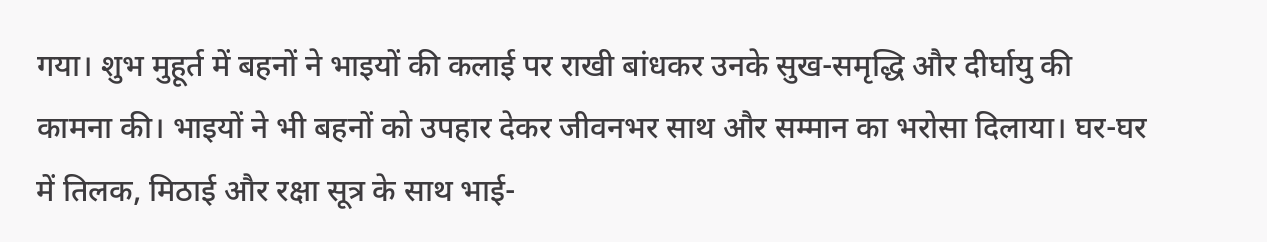गया। शुभ मुहूर्त में बहनों ने भाइयों की कलाई पर राखी बांधकर उनके सुख-समृद्धि और दीर्घायु की कामना की। भाइयों ने भी बहनों को उपहार देकर जीवनभर साथ और सम्मान का भरोसा दिलाया। घर-घर में तिलक, मिठाई और रक्षा सूत्र के साथ भाई-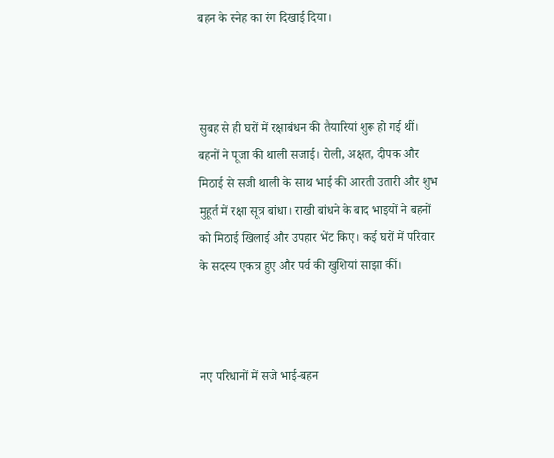बहन के स्नेह का रंग दिखाई दिया।



सुबह से ही घरों में रक्षाबंधन की तैयारियां शुरू हो गई थीं। बहनों ने पूजा की थाली सजाई। रोली, अक्षत, दीपक और मिठाई से सजी थाली के साथ भाई की आरती उतारी और शुभ मुहूर्त में रक्षा सूत्र बांधा। राखी बांधने के बाद भाइयों ने बहनों को मिठाई खिलाई और उपहार भेंट किए। कई घरों में परिवार के सदस्य एकत्र हुए और पर्व की खुशियां साझा कीं।



नए परिधानों में सजे भाई-बहन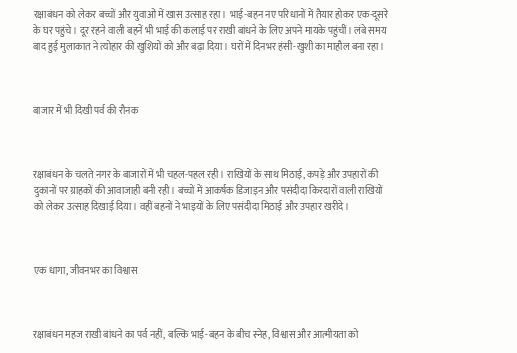रक्षाबंधन को लेकर बच्चों और युवाओं में खास उत्साह रहा। भाई-बहन नए परिधानों में तैयार होकर एक-दूसरे के घर पहुंचे। दूर रहने वाली बहनें भी भाई की कलाई पर राखी बांधने के लिए अपने मायके पहुंचीं। लंबे समय बाद हुई मुलाकात ने त्योहार की खुशियों को और बढ़ा दिया। घरों में दिनभर हंसी-खुशी का माहौल बना रहा।



बाजार में भी दिखी पर्व की रौनक



रक्षाबंधन के चलते नगर के बाजारों में भी चहल-पहल रही। राखियों के साथ मिठाई, कपड़े और उपहारों की दुकानों पर ग्राहकों की आवाजाही बनी रही। बच्चों में आकर्षक डिजाइन और पसंदीदा किरदारों वाली राखियों को लेकर उत्साह दिखाई दिया। वहीं बहनों ने भाइयों के लिए पसंदीदा मिठाई और उपहार खरीदे।



एक धागा, जीवनभर का विश्वास



रक्षाबंधन महज राखी बांधने का पर्व नहीं, बल्कि भाई-बहन के बीच स्नेह, विश्वास और आत्मीयता को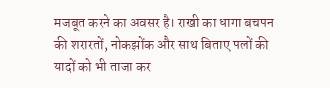मजबूत करने का अवसर है। राखी का धागा बचपन की शरारतों, नोकझोंक और साथ बिताए पलों की यादों को भी ताजा कर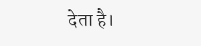देता है।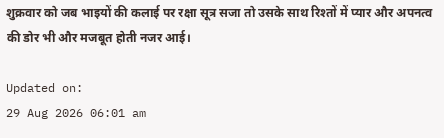शुक्रवार को जब भाइयों की कलाई पर रक्षा सूत्र सजा तो उसके साथ रिश्तों में प्यार और अपनत्व की डोर भी और मजबूत होती नजर आई।

Updated on:
29 Aug 2026 06:01 am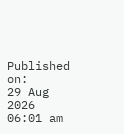Published on:
29 Aug 2026 06:01 am